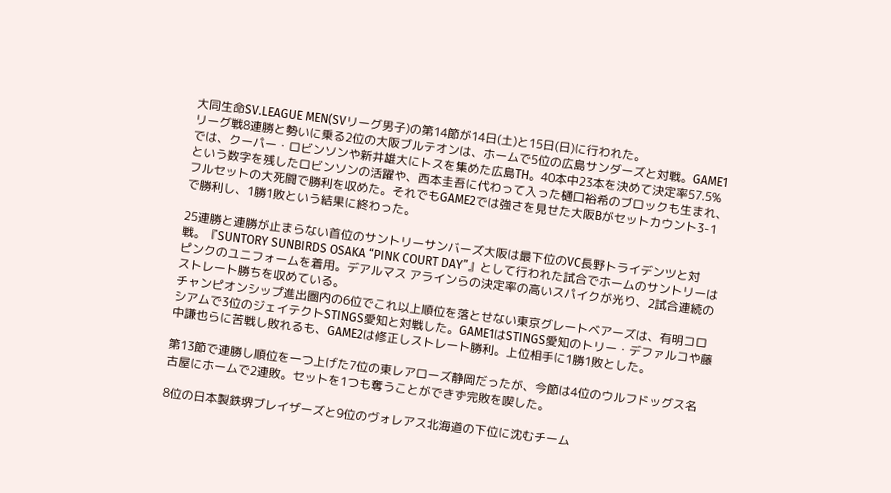大同生命SV.LEAGUE MEN(SVリーグ男子)の第14節が14日(土)と15日(日)に行われた。
リーグ戦8連勝と勢いに乗る2位の大阪ブルテオンは、ホームで5位の広島サンダーズと対戦。GAME1では、クーパー・ロビンソンや新井雄大にトスを集めた広島TH。40本中23本を決めて決定率57.5%という数字を残したロビンソンの活躍や、西本圭吾に代わって入った樋口裕希のブロックも生まれ、フルセットの大死闘で勝利を収めた。それでもGAME2では強さを見せた大阪Bがセットカウント3-1で勝利し、1勝1敗という結果に終わった。

25連勝と連勝が止まらない首位のサントリーサンバーズ大阪は最下位のVC長野トライデンツと対戦。『SUNTORY SUNBIRDS OSAKA “PINK COURT DAY”』として行われた試合でホームのサントリーはピンクのユニフォームを着用。デアルマス アラインらの決定率の高いスパイクが光り、2試合連続のストレート勝ちを収めている。
チャンピオンシップ進出圏内の6位でこれ以上順位を落とせない東京グレートベアーズは、有明コロシアムで3位のジェイテクトSTINGS愛知と対戦した。GAME1はSTINGS愛知のトリー・デファルコや藤中謙也らに苦戦し敗れるも、GAME2は修正しストレート勝利。上位相手に1勝1敗とした。

第13節で連勝し順位を一つ上げた7位の東レアローズ静岡だったが、今節は4位のウルフドッグス名古屋にホームで2連敗。セットを1つも奪うことができず完敗を喫した。

8位の日本製鉄堺ブレイザーズと9位のヴォレアス北海道の下位に沈むチーム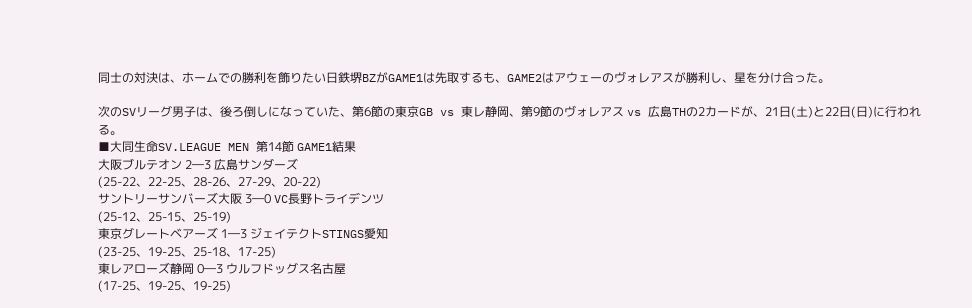同士の対決は、ホームでの勝利を飾りたい日鉄堺BZがGAME1は先取するも、GAME2はアウェーのヴォレアスが勝利し、星を分け合った。

次のSVリーグ男子は、後ろ倒しになっていた、第6節の東京GB vs 東レ静岡、第9節のヴォレアス vs 広島THの2カードが、21日(土)と22日(日)に行われる。
■大同生命SV.LEAGUE MEN 第14節 GAME1結果
大阪ブルテオン 2―3 広島サンダーズ
(25-22、22-25、28-26、27-29、20-22)
サントリーサンバーズ大阪 3―0 VC長野トライデンツ
(25-12、25-15、25-19)
東京グレートベアーズ 1―3 ジェイテクトSTINGS愛知
(23-25、19-25、25-18、17-25)
東レアローズ静岡 0―3 ウルフドッグス名古屋
(17-25、19-25、19-25)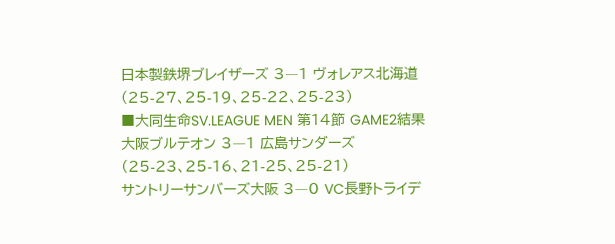日本製鉄堺ブレイザーズ 3―1 ヴォレアス北海道
(25-27、25-19、25-22、25-23)
■大同生命SV.LEAGUE MEN 第14節 GAME2結果
大阪ブルテオン 3―1 広島サンダーズ
(25-23、25-16、21-25、25-21)
サントリーサンバーズ大阪 3―0 VC長野トライデ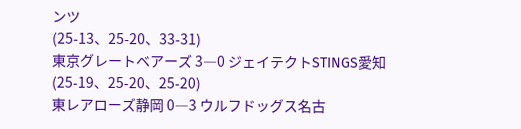ンツ
(25-13、25-20、33-31)
東京グレートベアーズ 3―0 ジェイテクトSTINGS愛知
(25-19、25-20、25-20)
東レアローズ静岡 0―3 ウルフドッグス名古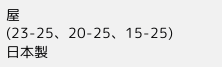屋
(23-25、20-25、15-25)
日本製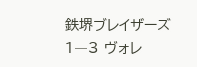鉄堺ブレイザーズ 1―3 ヴォレ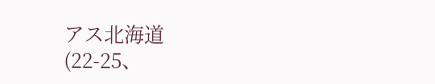アス北海道
(22-25、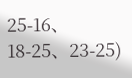25-16、18-25、23-25)